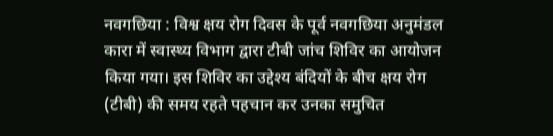नवगछिया : विश्व क्षय रोग दिवस के पूर्व नवगछिया अनुमंडल कारा में स्वास्थ्य विभाग द्वारा टीबी जांच शिविर का आयोजन किया गया। इस शिविर का उद्देश्य बंदियों के बीच क्षय रोग (टीबी) की समय रहते पहचान कर उनका समुचित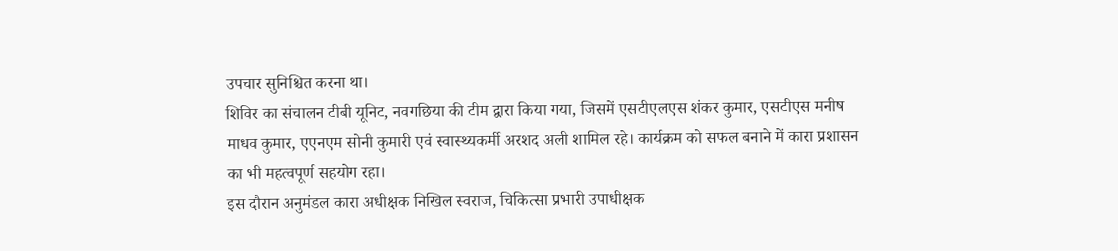उपचार सुनिश्चित करना था।
शिविर का संचालन टीबी यूनिट, नवगछिया की टीम द्वारा किया गया, जिसमें एसटीएलएस शंकर कुमार, एसटीएस मनीष माधव कुमार, एएनएम सोनी कुमारी एवं स्वास्थ्यकर्मी अरशद अली शामिल रहे। कार्यक्रम को सफल बनाने में कारा प्रशासन का भी महत्वपूर्ण सहयोग रहा।
इस दौरान अनुमंडल कारा अधीक्षक निखिल स्वराज, चिकित्सा प्रभारी उपाधीक्षक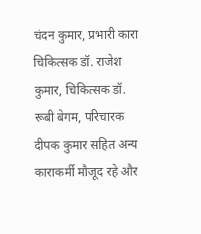चंदन कुमार, प्रभारी कारा चिकित्सक डॉ. राजेश कुमार, चिकित्सक डॉ. रूबी बेगम, परिचारक दीपक कुमार सहित अन्य काराकर्मी मौजूद रहे और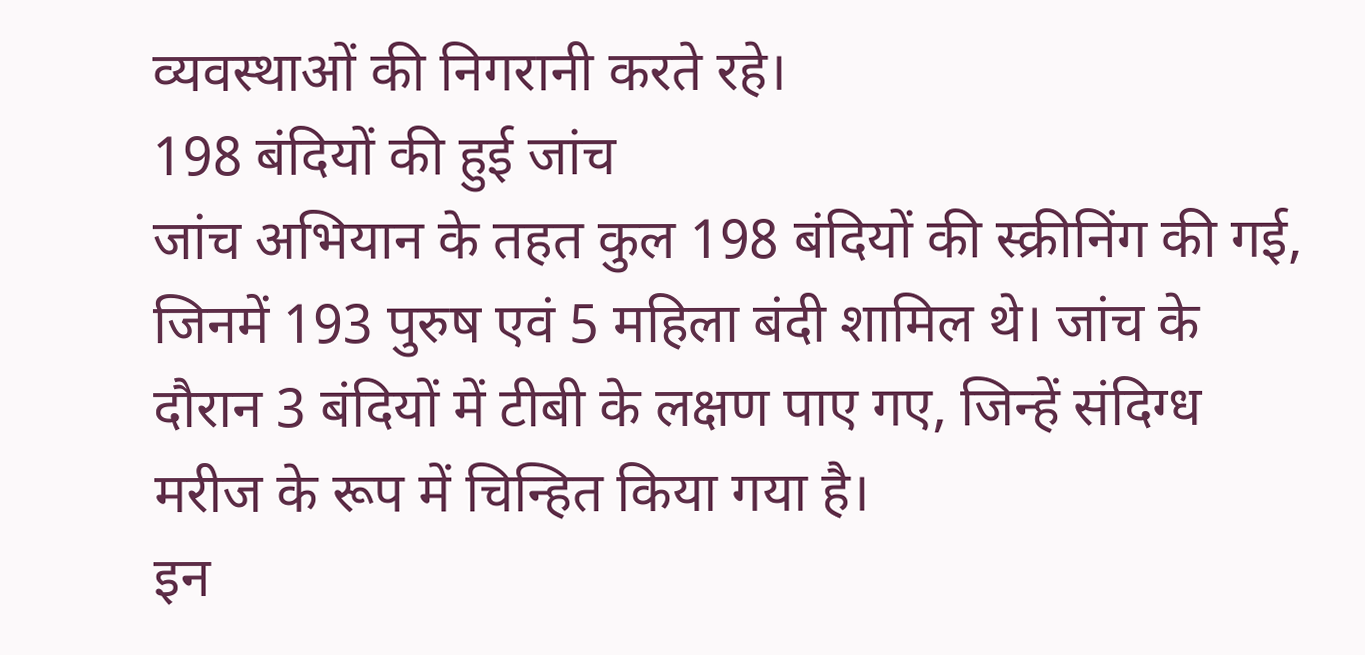व्यवस्थाओं की निगरानी करते रहे।
198 बंदियों की हुई जांच
जांच अभियान के तहत कुल 198 बंदियों की स्क्रीनिंग की गई, जिनमें 193 पुरुष एवं 5 महिला बंदी शामिल थे। जांच के दौरान 3 बंदियों में टीबी के लक्षण पाए गए, जिन्हें संदिग्ध मरीज के रूप में चिन्हित किया गया है।
इन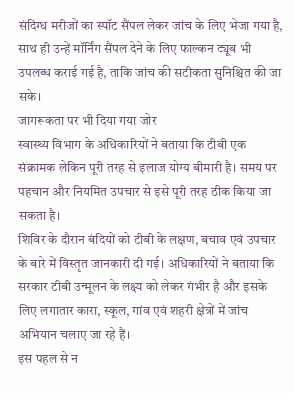संदिग्ध मरीजों का स्पॉट सैंपल लेकर जांच के लिए भेजा गया है, साथ ही उन्हें मॉर्निंग सैंपल देने के लिए फाल्कन ट्यूब भी उपलब्ध कराई गई है, ताकि जांच की सटीकता सुनिश्चित की जा सके।
जागरूकता पर भी दिया गया जोर
स्वास्थ्य विभाग के अधिकारियों ने बताया कि टीबी एक संक्रामक लेकिन पूरी तरह से इलाज योग्य बीमारी है। समय पर पहचान और नियमित उपचार से इसे पूरी तरह ठीक किया जा सकता है।
शिविर के दौरान बंदियों को टीबी के लक्षण, बचाव एवं उपचार के बारे में विस्तृत जानकारी दी गई। अधिकारियों ने बताया कि सरकार टीबी उन्मूलन के लक्ष्य को लेकर गंभीर है और इसके लिए लगातार कारा, स्कूल, गांव एवं शहरी क्षेत्रों में जांच अभियान चलाए जा रहे हैं।
इस पहल से न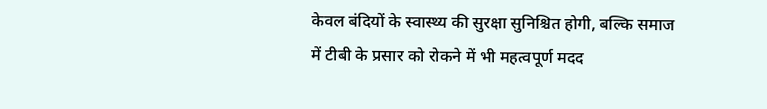केवल बंदियों के स्वास्थ्य की सुरक्षा सुनिश्चित होगी, बल्कि समाज में टीबी के प्रसार को रोकने में भी महत्वपूर्ण मदद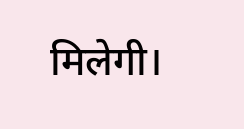मिलेगी।